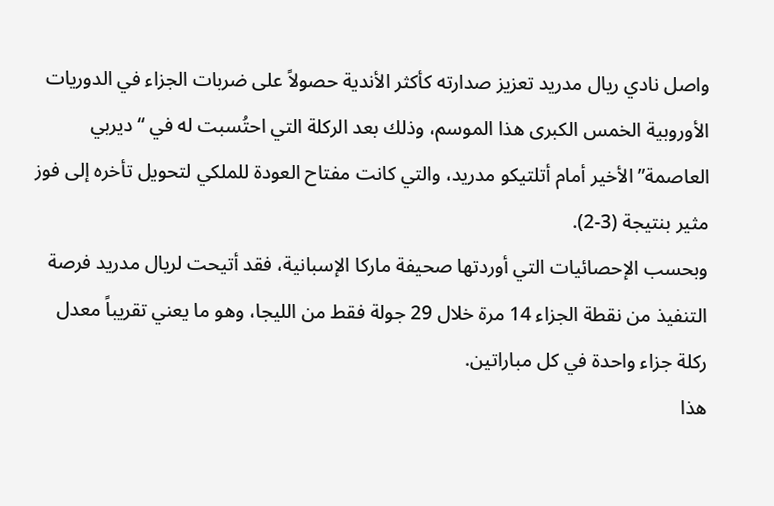واصل نادي ريال مدريد تعزيز صدارته كأكثر الأندية حصولاً على ضربات الجزاء في الدوريات الأوروبية الخمس الكبرى هذا الموسم، وذلك بعد الركلة التي احتُسبت له في “ديربي العاصمة” الأخير أمام أتلتيكو مدريد، والتي كانت مفتاح العودة للملكي لتحويل تأخره إلى فوز مثير بنتيجة (3-2).
وبحسب الإحصائيات التي أوردتها صحيفة ماركا الإسبانية، فقد أتيحت لريال مدريد فرصة التنفيذ من نقطة الجزاء 14 مرة خلال 29 جولة فقط من الليجا، وهو ما يعني تقريباً معدل ركلة جزاء واحدة في كل مباراتين.
هذا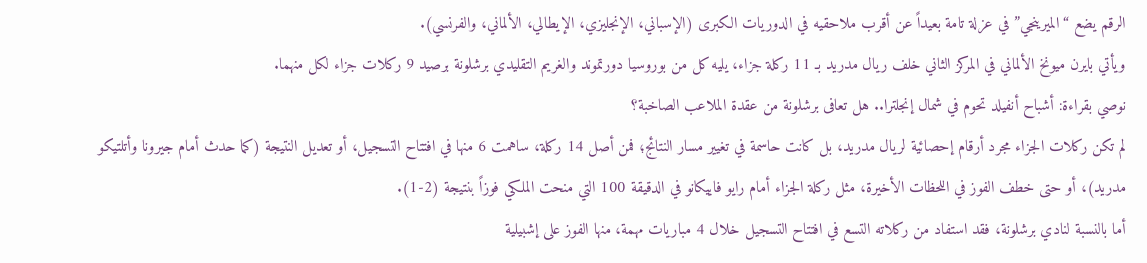الرقم يضع “الميرينجي” في عزلة تامة بعيداً عن أقرب ملاحقيه في الدوريات الكبرى (الإسباني، الإنجليزي، الإيطالي، الألماني، والفرنسي).
ويأتي بايرن ميونخ الألماني في المركز الثاني خلف ريال مدريد بـ 11 ركلة جزاء، يليه كل من بوروسيا دورتموند والغريم التقليدي برشلونة برصيد 9 ركلات جزاء لكل منهما.
نوصي بقراءة: أشباح أنفيلد تحوم في شمال إنجلترا.. هل تعافى برشلونة من عقدة الملاعب الصاخبة؟
لم تكن ركلات الجزاء مجرد أرقام إحصائية لريال مدريد، بل كانت حاسمة في تغيير مسار النتائج؛ فمن أصل 14 ركلة، ساهمت 6 منها في افتتاح التسجيل، أو تعديل النتيجة (كما حدث أمام جيرونا وأتلتيكو مدريد)، أو حتى خطف الفوز في اللحظات الأخيرة، مثل ركلة الجزاء أمام رايو فاييكانو في الدقيقة 100 التي منحت الملكي فوزاً بنتيجة (2-1).
أما بالنسبة لنادي برشلونة، فقد استفاد من ركلاته التسع في افتتاح التسجيل خلال 4 مباريات مهمة، منها الفوز على إشبيلية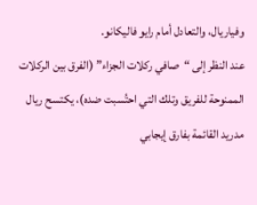وفياريال، والتعادل أمام رايو فاليكانو.
عند النظر إلى “صافي ركلات الجزاء” (الفرق بين الركلات الممنوحة للفريق وتلك التي احتُسبت ضده)، يكتسح ريال مدريد القائمة بفارق إيجابي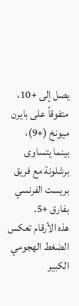يصل إلى +10، متفوقاً على بايرن ميونخ (+9)، بينما يتساوى برشلونة مع فريق بريست الفرنسي بفارق +5.
هذه الأرقام تعكس الضغط الهجومي الكبير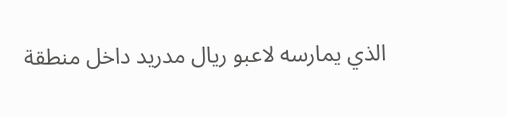الذي يمارسه لاعبو ريال مدريد داخل منطقة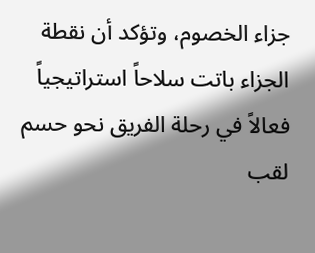جزاء الخصوم، وتؤكد أن نقطة الجزاء باتت سلاحاً استراتيجياً فعالاً في رحلة الفريق نحو حسم لقب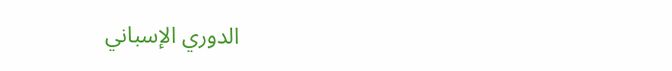الدوري الإسباني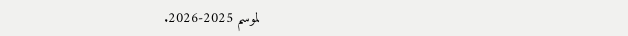لموسم 2025-2026.